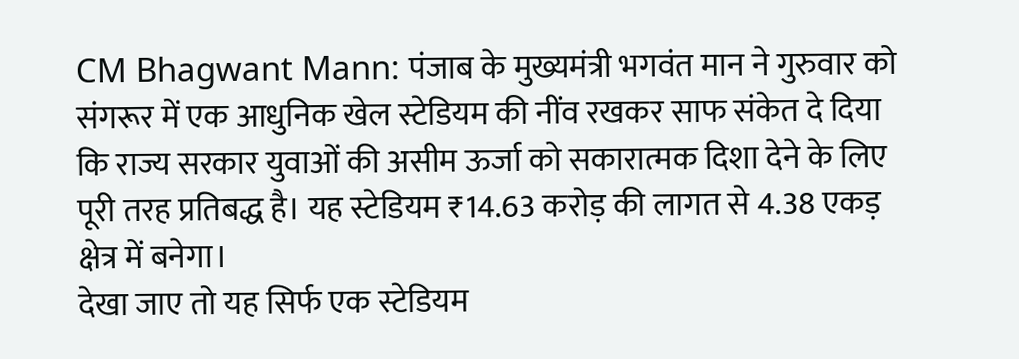CM Bhagwant Mann: पंजाब के मुख्यमंत्री भगवंत मान ने गुरुवार को संगरूर में एक आधुनिक खेल स्टेडियम की नींव रखकर साफ संकेत दे दिया कि राज्य सरकार युवाओं की असीम ऊर्जा को सकारात्मक दिशा देने के लिए पूरी तरह प्रतिबद्ध है। यह स्टेडियम ₹14.63 करोड़ की लागत से 4.38 एकड़ क्षेत्र में बनेगा।
देखा जाए तो यह सिर्फ एक स्टेडियम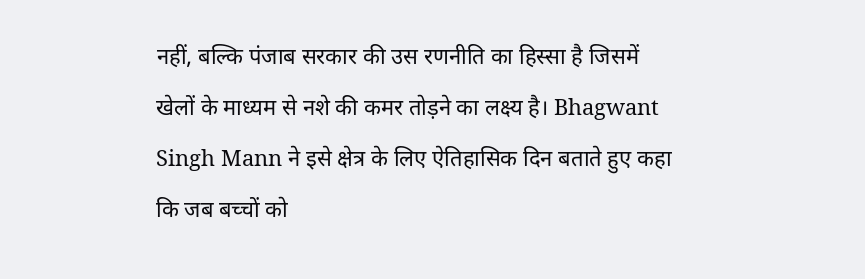नहीं, बल्कि पंजाब सरकार की उस रणनीति का हिस्सा है जिसमें खेलों के माध्यम से नशे की कमर तोड़ने का लक्ष्य है। Bhagwant Singh Mann ने इसे क्षेत्र के लिए ऐतिहासिक दिन बताते हुए कहा कि जब बच्चों को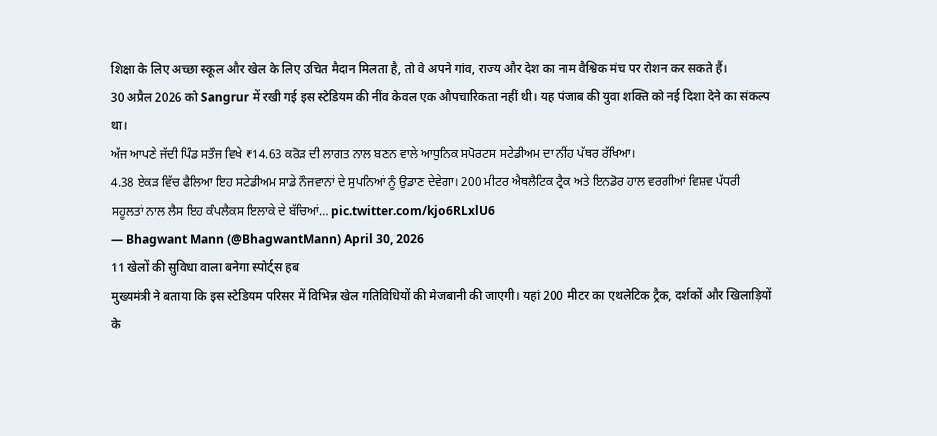शिक्षा के लिए अच्छा स्कूल और खेल के लिए उचित मैदान मिलता है, तो वे अपने गांव, राज्य और देश का नाम वैश्विक मंच पर रोशन कर सकते हैं।
30 अप्रैल 2026 को Sangrur में रखी गई इस स्टेडियम की नींव केवल एक औपचारिकता नहीं थी। यह पंजाब की युवा शक्ति को नई दिशा देने का संकल्प था।
ਅੱਜ ਆਪਣੇ ਜੱਦੀ ਪਿੰਡ ਸਤੌਜ ਵਿਖੇ ₹14.63 ਕਰੋੜ ਦੀ ਲਾਗਤ ਨਾਲ ਬਣਨ ਵਾਲੇ ਆਧੁਨਿਕ ਸਪੋਰਟਸ ਸਟੇਡੀਅਮ ਦਾ ਨੀਂਹ ਪੱਥਰ ਰੱਖਿਆ।
4.38 ਏਕੜ ਵਿੱਚ ਫੈਲਿਆ ਇਹ ਸਟੇਡੀਅਮ ਸਾਡੇ ਨੌਜਵਾਨਾਂ ਦੇ ਸੁਪਨਿਆਂ ਨੂੰ ਉਡਾਣ ਦੇਵੇਗਾ। 200 ਮੀਟਰ ਐਥਲੈਟਿਕ ਟ੍ਰੈਕ ਅਤੇ ਇਨਡੋਰ ਹਾਲ ਵਰਗੀਆਂ ਵਿਸ਼ਵ ਪੱਧਰੀ ਸਹੂਲਤਾਂ ਨਾਲ ਲੈਸ ਇਹ ਕੰਪਲੈਕਸ ਇਲਾਕੇ ਦੇ ਬੱਚਿਆਂ… pic.twitter.com/kjo6RLxlU6
— Bhagwant Mann (@BhagwantMann) April 30, 2026
11 खेलों की सुविधा वाला बनेगा स्पोर्ट्स हब
मुख्यमंत्री ने बताया कि इस स्टेडियम परिसर में विभिन्न खेल गतिविधियों की मेजबानी की जाएगी। यहां 200 मीटर का एथलेटिक ट्रैक, दर्शकों और खिलाड़ियों के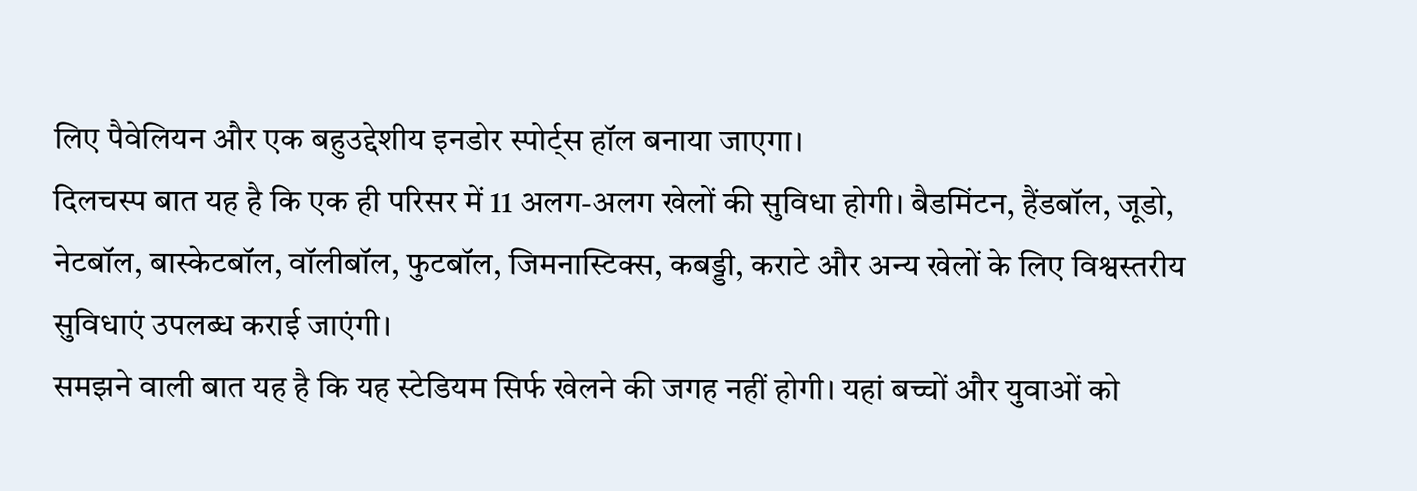लिए पैवेलियन और एक बहुउद्देशीय इनडोर स्पोर्ट्स हॉल बनाया जाएगा।
दिलचस्प बात यह है कि एक ही परिसर में 11 अलग-अलग खेलों की सुविधा होगी। बैडमिंटन, हैंडबॉल, जूडो, नेटबॉल, बास्केटबॉल, वॉलीबॉल, फुटबॉल, जिमनास्टिक्स, कबड्डी, कराटे और अन्य खेलों के लिए विश्वस्तरीय सुविधाएं उपलब्ध कराई जाएंगी।
समझने वाली बात यह है कि यह स्टेडियम सिर्फ खेलने की जगह नहीं होगी। यहां बच्चों और युवाओं को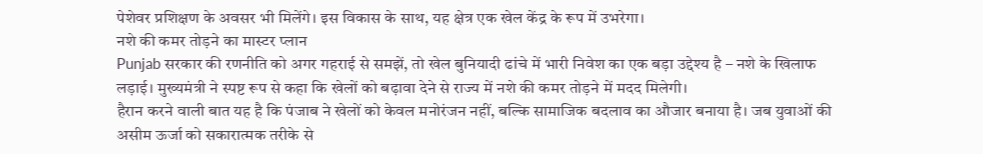पेशेवर प्रशिक्षण के अवसर भी मिलेंगे। इस विकास के साथ, यह क्षेत्र एक खेल केंद्र के रूप में उभरेगा।
नशे की कमर तोड़ने का मास्टर प्लान
Punjab सरकार की रणनीति को अगर गहराई से समझें, तो खेल बुनियादी ढांचे में भारी निवेश का एक बड़ा उद्देश्य है – नशे के खिलाफ लड़ाई। मुख्यमंत्री ने स्पष्ट रूप से कहा कि खेलों को बढ़ावा देने से राज्य में नशे की कमर तोड़ने में मदद मिलेगी।
हैरान करने वाली बात यह है कि पंजाब ने खेलों को केवल मनोरंजन नहीं, बल्कि सामाजिक बदलाव का औजार बनाया है। जब युवाओं की असीम ऊर्जा को सकारात्मक तरीके से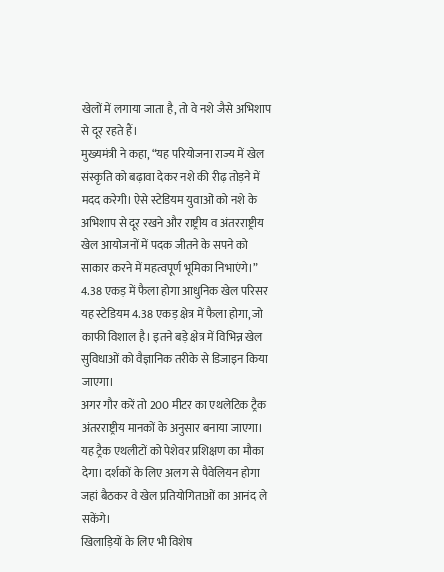खेलों में लगाया जाता है, तो वे नशे जैसे अभिशाप से दूर रहते हैं।
मुख्यमंत्री ने कहा, “यह परियोजना राज्य में खेल संस्कृति को बढ़ावा देकर नशे की रीढ़ तोड़ने में मदद करेगी। ऐसे स्टेडियम युवाओं को नशे के अभिशाप से दूर रखने और राष्ट्रीय व अंतरराष्ट्रीय खेल आयोजनों में पदक जीतने के सपने को साकार करने में महत्वपूर्ण भूमिका निभाएंगे।”
4.38 एकड़ में फैला होगा आधुनिक खेल परिसर
यह स्टेडियम 4.38 एकड़ क्षेत्र में फैला होगा, जो काफी विशाल है। इतने बड़े क्षेत्र में विभिन्न खेल सुविधाओं को वैज्ञानिक तरीके से डिजाइन किया जाएगा।
अगर गौर करें तो 200 मीटर का एथलेटिक ट्रैक अंतरराष्ट्रीय मानकों के अनुसार बनाया जाएगा। यह ट्रैक एथलीटों को पेशेवर प्रशिक्षण का मौका देगा। दर्शकों के लिए अलग से पैवेलियन होगा जहां बैठकर वे खेल प्रतियोगिताओं का आनंद ले सकेंगे।
खिलाड़ियों के लिए भी विशेष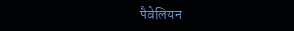पैवेलियन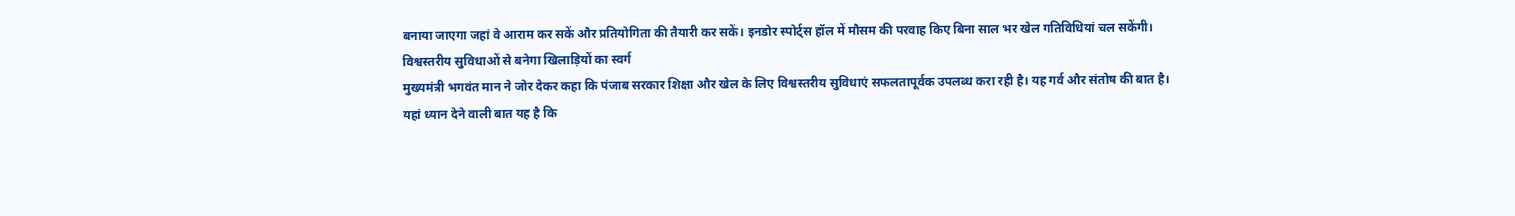बनाया जाएगा जहां वे आराम कर सकें और प्रतियोगिता की तैयारी कर सकें। इनडोर स्पोर्ट्स हॉल में मौसम की परवाह किए बिना साल भर खेल गतिविधियां चल सकेंगी।
विश्वस्तरीय सुविधाओं से बनेगा खिलाड़ियों का स्वर्ग
मुख्यमंत्री भगवंत मान ने जोर देकर कहा कि पंजाब सरकार शिक्षा और खेल के लिए विश्वस्तरीय सुविधाएं सफलतापूर्वक उपलब्ध करा रही है। यह गर्व और संतोष की बात है।
यहां ध्यान देने वाली बात यह है कि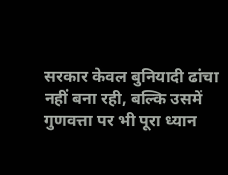सरकार केवल बुनियादी ढांचा नहीं बना रही, बल्कि उसमें गुणवत्ता पर भी पूरा ध्यान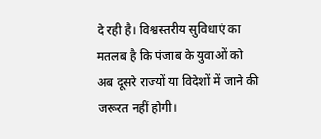दे रही है। विश्वस्तरीय सुविधाएं का मतलब है कि पंजाब के युवाओं को अब दूसरे राज्यों या विदेशों में जाने की जरूरत नहीं होगी।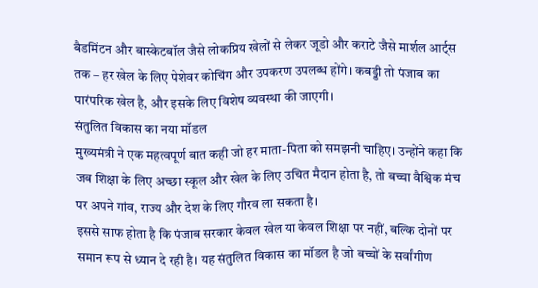बैडमिंटन और बास्केटबॉल जैसे लोकप्रिय खेलों से लेकर जूडो और कराटे जैसे मार्शल आर्ट्स तक – हर खेल के लिए पेशेवर कोचिंग और उपकरण उपलब्ध होंगे। कबड्डी तो पंजाब का पारंपरिक खेल है, और इसके लिए विशेष व्यवस्था की जाएगी।
संतुलित विकास का नया मॉडल
मुख्यमंत्री ने एक महत्वपूर्ण बात कही जो हर माता-पिता को समझनी चाहिए। उन्होंने कहा कि जब शिक्षा के लिए अच्छा स्कूल और खेल के लिए उचित मैदान होता है, तो बच्चा वैश्विक मंच पर अपने गांव, राज्य और देश के लिए गौरव ला सकता है।
इससे साफ होता है कि पंजाब सरकार केवल खेल या केवल शिक्षा पर नहीं, बल्कि दोनों पर समान रूप से ध्यान दे रही है। यह संतुलित विकास का मॉडल है जो बच्चों के सर्वांगीण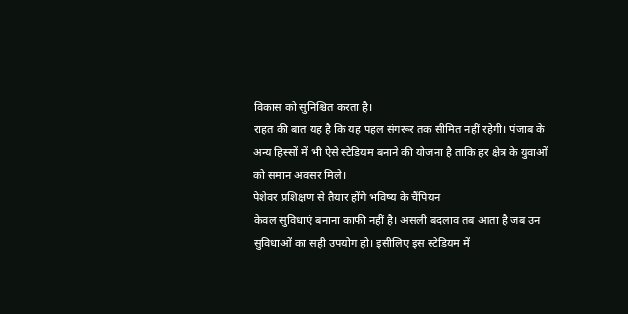विकास को सुनिश्चित करता है।
राहत की बात यह है कि यह पहल संगरूर तक सीमित नहीं रहेगी। पंजाब के अन्य हिस्सों में भी ऐसे स्टेडियम बनाने की योजना है ताकि हर क्षेत्र के युवाओं को समान अवसर मिले।
पेशेवर प्रशिक्षण से तैयार होंगे भविष्य के चैंपियन
केवल सुविधाएं बनाना काफी नहीं है। असली बदलाव तब आता है जब उन सुविधाओं का सही उपयोग हो। इसीलिए इस स्टेडियम में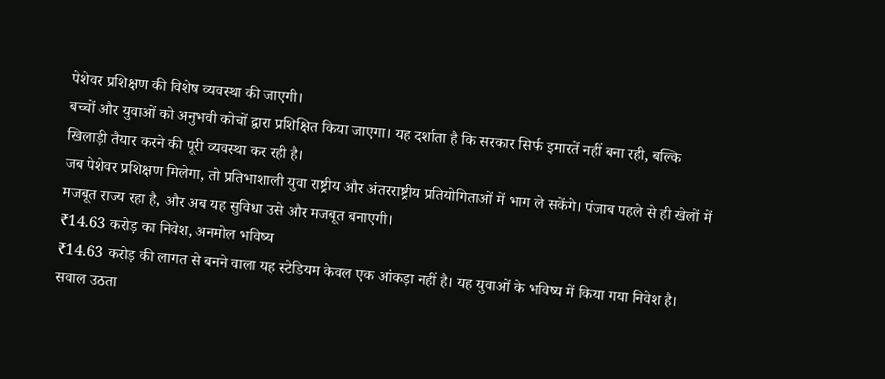पेशेवर प्रशिक्षण की विशेष व्यवस्था की जाएगी।
बच्चों और युवाओं को अनुभवी कोचों द्वारा प्रशिक्षित किया जाएगा। यह दर्शाता है कि सरकार सिर्फ इमारतें नहीं बना रही, बल्कि खिलाड़ी तैयार करने की पूरी व्यवस्था कर रही है।
जब पेशेवर प्रशिक्षण मिलेगा, तो प्रतिभाशाली युवा राष्ट्रीय और अंतरराष्ट्रीय प्रतियोगिताओं में भाग ले सकेंगे। पंजाब पहले से ही खेलों में मजबूत राज्य रहा है, और अब यह सुविधा उसे और मजबूत बनाएगी।
₹14.63 करोड़ का निवेश, अनमोल भविष्य
₹14.63 करोड़ की लागत से बनने वाला यह स्टेडियम केवल एक आंकड़ा नहीं है। यह युवाओं के भविष्य में किया गया निवेश है। सवाल उठता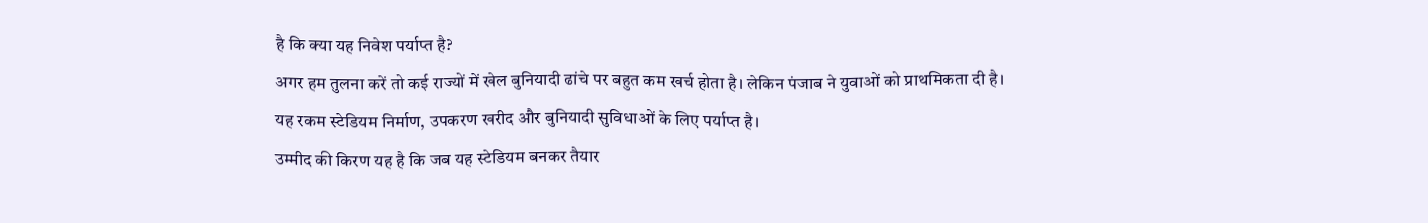है कि क्या यह निवेश पर्याप्त है?
अगर हम तुलना करें तो कई राज्यों में खेल बुनियादी ढांचे पर बहुत कम खर्च होता है। लेकिन पंजाब ने युवाओं को प्राथमिकता दी है। यह रकम स्टेडियम निर्माण, उपकरण खरीद और बुनियादी सुविधाओं के लिए पर्याप्त है।
उम्मीद की किरण यह है कि जब यह स्टेडियम बनकर तैयार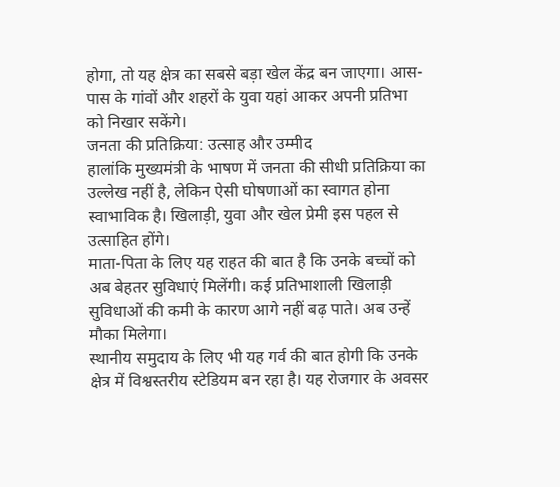होगा, तो यह क्षेत्र का सबसे बड़ा खेल केंद्र बन जाएगा। आस-पास के गांवों और शहरों के युवा यहां आकर अपनी प्रतिभा को निखार सकेंगे।
जनता की प्रतिक्रिया: उत्साह और उम्मीद
हालांकि मुख्यमंत्री के भाषण में जनता की सीधी प्रतिक्रिया का उल्लेख नहीं है, लेकिन ऐसी घोषणाओं का स्वागत होना स्वाभाविक है। खिलाड़ी, युवा और खेल प्रेमी इस पहल से उत्साहित होंगे।
माता-पिता के लिए यह राहत की बात है कि उनके बच्चों को अब बेहतर सुविधाएं मिलेंगी। कई प्रतिभाशाली खिलाड़ी सुविधाओं की कमी के कारण आगे नहीं बढ़ पाते। अब उन्हें मौका मिलेगा।
स्थानीय समुदाय के लिए भी यह गर्व की बात होगी कि उनके क्षेत्र में विश्वस्तरीय स्टेडियम बन रहा है। यह रोजगार के अवसर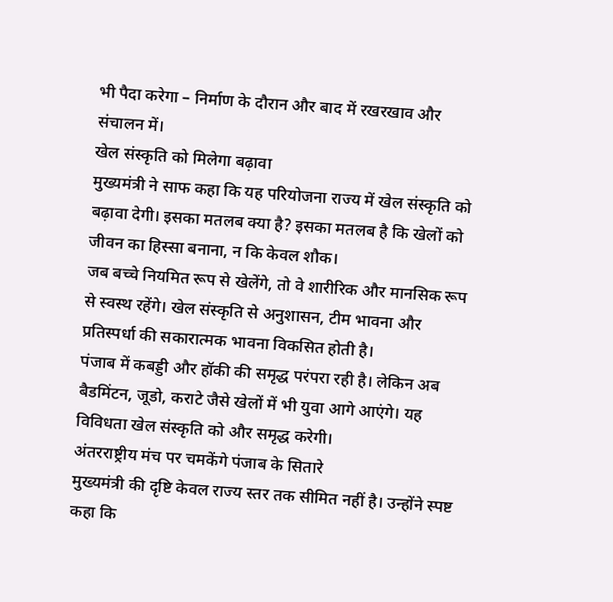भी पैदा करेगा – निर्माण के दौरान और बाद में रखरखाव और संचालन में।
खेल संस्कृति को मिलेगा बढ़ावा
मुख्यमंत्री ने साफ कहा कि यह परियोजना राज्य में खेल संस्कृति को बढ़ावा देगी। इसका मतलब क्या है? इसका मतलब है कि खेलों को जीवन का हिस्सा बनाना, न कि केवल शौक।
जब बच्चे नियमित रूप से खेलेंगे, तो वे शारीरिक और मानसिक रूप से स्वस्थ रहेंगे। खेल संस्कृति से अनुशासन, टीम भावना और प्रतिस्पर्धा की सकारात्मक भावना विकसित होती है।
पंजाब में कबड्डी और हॉकी की समृद्ध परंपरा रही है। लेकिन अब बैडमिंटन, जूडो, कराटे जैसे खेलों में भी युवा आगे आएंगे। यह विविधता खेल संस्कृति को और समृद्ध करेगी।
अंतरराष्ट्रीय मंच पर चमकेंगे पंजाब के सितारे
मुख्यमंत्री की दृष्टि केवल राज्य स्तर तक सीमित नहीं है। उन्होंने स्पष्ट कहा कि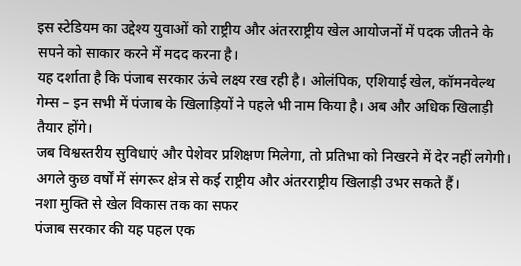इस स्टेडियम का उद्देश्य युवाओं को राष्ट्रीय और अंतरराष्ट्रीय खेल आयोजनों में पदक जीतने के सपने को साकार करने में मदद करना है।
यह दर्शाता है कि पंजाब सरकार ऊंचे लक्ष्य रख रही है। ओलंपिक, एशियाई खेल, कॉमनवेल्थ गेम्स – इन सभी में पंजाब के खिलाड़ियों ने पहले भी नाम किया है। अब और अधिक खिलाड़ी तैयार होंगे।
जब विश्वस्तरीय सुविधाएं और पेशेवर प्रशिक्षण मिलेगा, तो प्रतिभा को निखरने में देर नहीं लगेगी। अगले कुछ वर्षों में संगरूर क्षेत्र से कई राष्ट्रीय और अंतरराष्ट्रीय खिलाड़ी उभर सकते हैं।
नशा मुक्ति से खेल विकास तक का सफर
पंजाब सरकार की यह पहल एक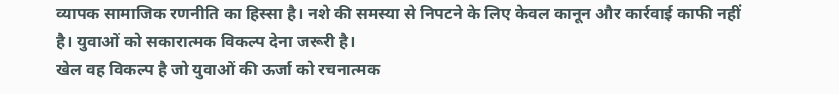व्यापक सामाजिक रणनीति का हिस्सा है। नशे की समस्या से निपटने के लिए केवल कानून और कार्रवाई काफी नहीं है। युवाओं को सकारात्मक विकल्प देना जरूरी है।
खेल वह विकल्प है जो युवाओं की ऊर्जा को रचनात्मक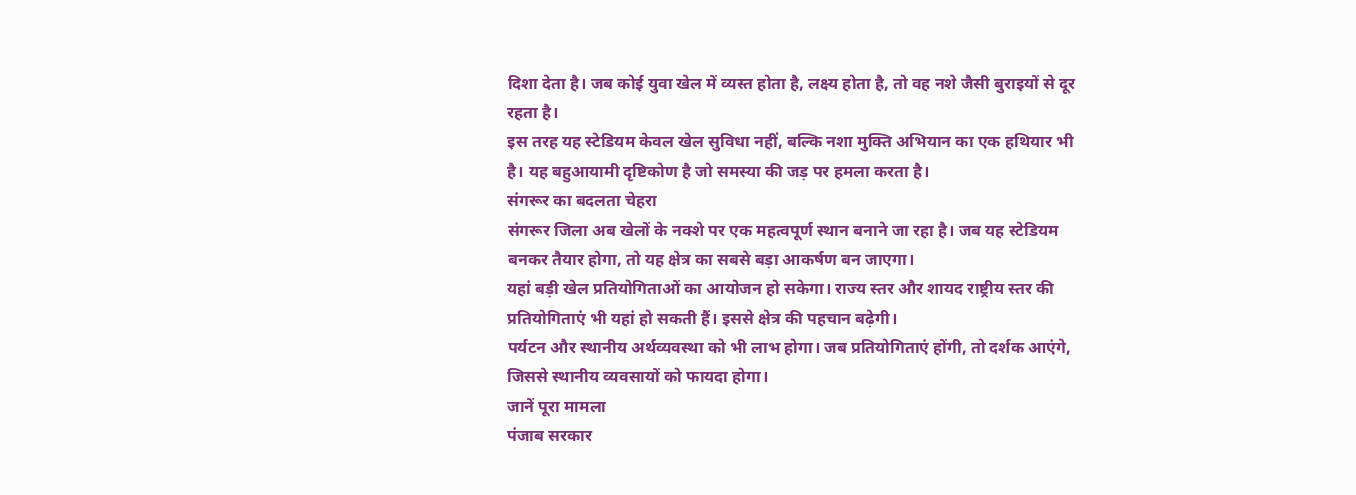दिशा देता है। जब कोई युवा खेल में व्यस्त होता है, लक्ष्य होता है, तो वह नशे जैसी बुराइयों से दूर रहता है।
इस तरह यह स्टेडियम केवल खेल सुविधा नहीं, बल्कि नशा मुक्ति अभियान का एक हथियार भी है। यह बहुआयामी दृष्टिकोण है जो समस्या की जड़ पर हमला करता है।
संगरूर का बदलता चेहरा
संगरूर जिला अब खेलों के नक्शे पर एक महत्वपूर्ण स्थान बनाने जा रहा है। जब यह स्टेडियम बनकर तैयार होगा, तो यह क्षेत्र का सबसे बड़ा आकर्षण बन जाएगा।
यहां बड़ी खेल प्रतियोगिताओं का आयोजन हो सकेगा। राज्य स्तर और शायद राष्ट्रीय स्तर की प्रतियोगिताएं भी यहां हो सकती हैं। इससे क्षेत्र की पहचान बढ़ेगी।
पर्यटन और स्थानीय अर्थव्यवस्था को भी लाभ होगा। जब प्रतियोगिताएं होंगी, तो दर्शक आएंगे, जिससे स्थानीय व्यवसायों को फायदा होगा।
जानें पूरा मामला
पंजाब सरकार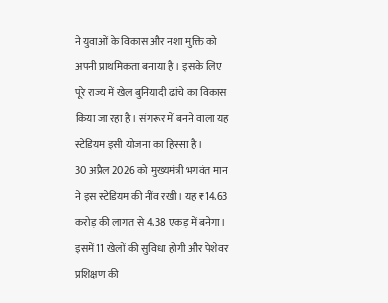ने युवाओं के विकास और नशा मुक्ति को अपनी प्राथमिकता बनाया है। इसके लिए पूरे राज्य में खेल बुनियादी ढांचे का विकास किया जा रहा है। संगरूर में बनने वाला यह स्टेडियम इसी योजना का हिस्सा है।
30 अप्रैल 2026 को मुख्यमंत्री भगवंत मान ने इस स्टेडियम की नींव रखी। यह ₹14.63 करोड़ की लागत से 4.38 एकड़ में बनेगा। इसमें 11 खेलों की सुविधा होगी और पेशेवर प्रशिक्षण की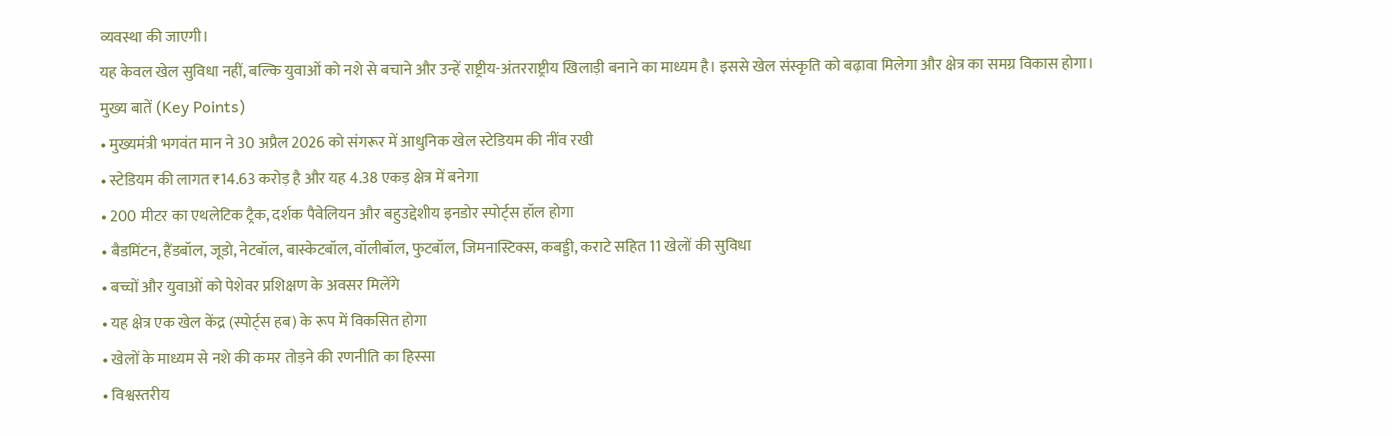व्यवस्था की जाएगी।
यह केवल खेल सुविधा नहीं, बल्कि युवाओं को नशे से बचाने और उन्हें राष्ट्रीय-अंतरराष्ट्रीय खिलाड़ी बनाने का माध्यम है। इससे खेल संस्कृति को बढ़ावा मिलेगा और क्षेत्र का समग्र विकास होगा।
मुख्य बातें (Key Points)
• मुख्यमंत्री भगवंत मान ने 30 अप्रैल 2026 को संगरूर में आधुनिक खेल स्टेडियम की नींव रखी
• स्टेडियम की लागत ₹14.63 करोड़ है और यह 4.38 एकड़ क्षेत्र में बनेगा
• 200 मीटर का एथलेटिक ट्रैक, दर्शक पैवेलियन और बहुउद्देशीय इनडोर स्पोर्ट्स हॉल होगा
• बैडमिंटन, हैंडबॉल, जूडो, नेटबॉल, बास्केटबॉल, वॉलीबॉल, फुटबॉल, जिमनास्टिक्स, कबड्डी, कराटे सहित 11 खेलों की सुविधा
• बच्चों और युवाओं को पेशेवर प्रशिक्षण के अवसर मिलेंगे
• यह क्षेत्र एक खेल केंद्र (स्पोर्ट्स हब) के रूप में विकसित होगा
• खेलों के माध्यम से नशे की कमर तोड़ने की रणनीति का हिस्सा
• विश्वस्तरीय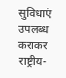सुविधाएं उपलब्ध कराकर राष्ट्रीय-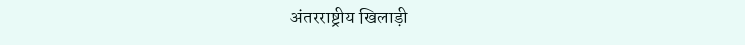अंतरराष्ट्रीय खिलाड़ी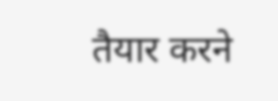तैयार करने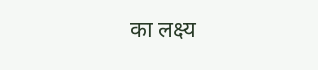का लक्ष्य